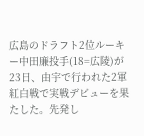広島のドラフト2位ルーキー中田廉投手(18=広陵)が23日、由宇で行われた2軍紅白戦で実戦デビューを果たした。先発し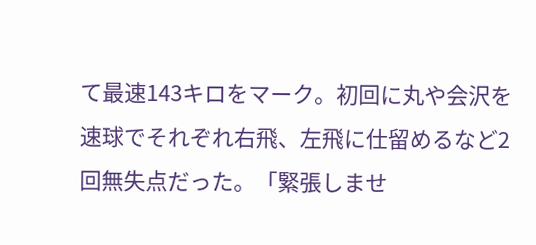て最速143キロをマーク。初回に丸や会沢を速球でそれぞれ右飛、左飛に仕留めるなど2回無失点だった。「緊張しませ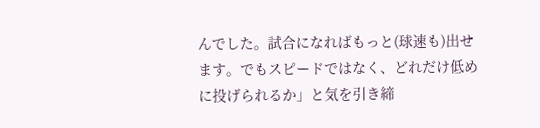んでした。試合になればもっと(球速も)出せます。でもスピードではなく、どれだけ低めに投げられるか」と気を引き締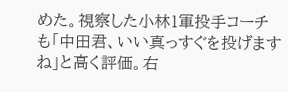めた。視察した小林1軍投手コーチも「中田君、いい真っすぐを投げますね」と高く評価。右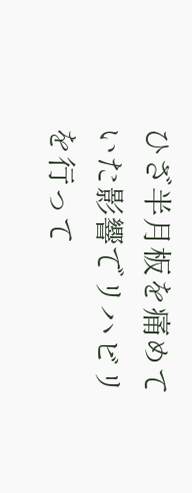ひざ半月板を痛めていた影響でリハビリを行って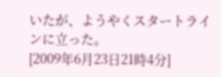いたが、ようやくスタートラインに立った。
[2009年6月23日21時4分]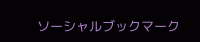ソーシャルブックマーク